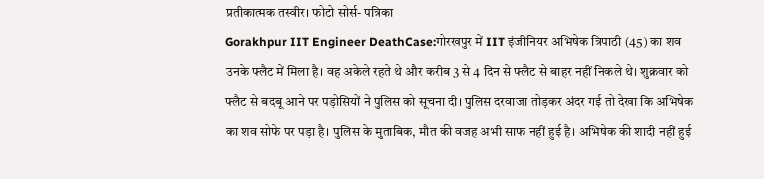प्रतीकात्मक तस्वीर। फोटो सोर्स- पत्रिका
Gorakhpur IIT Engineer DeathCase:गोरखपुर में IIT इंजीनियर अभिषेक त्रिपाठी (45) का शव उनके फ्लैट में मिला है। वह अकेले रहते थे और करीब 3 से 4 दिन से फ्लैट से बाहर नहीं निकले थे। शुक्रवार को फ्लैट से बदबू आने पर पड़ोसियों ने पुलिस को सूचना दी। पुलिस दरवाजा तोड़कर अंदर गई तो देखा कि अभिषेक का शव सोफे पर पड़ा है। पुलिस के मुताबिक, मौत की वजह अभी साफ नहीं हुई है। अभिषेक की शादी नहीं हुई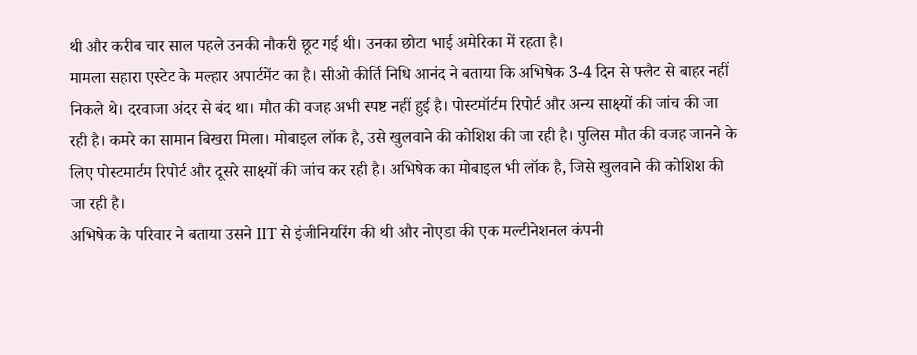थी और करीब चार साल पहले उनकी नौकरी छूट गई थी। उनका छोटा भाई अमेरिका में रहता है।
मामला सहारा एस्टेट के मल्हार अपार्टमेंट का है। सीओ कीर्ति निधि आनंद ने बताया कि अभिषेक 3-4 दिन से फ्लैट से बाहर नहीं निकले थे। दरवाजा अंदर से बंद था। मौत की वजह अभी स्पष्ट नहीं हुई है। पोस्टमॉर्टम रिपोर्ट और अन्य साक्ष्यों की जांच की जा रही है। कमरे का सामान बिखरा मिला। मोबाइल लॉक है, उसे खुलवाने की कोशिश की जा रही है। पुलिस मौत की वजह जानने के लिए पोस्टमार्टम रिपोर्ट और दूसरे साक्ष्यों की जांच कर रही है। अभिषेक का मोबाइल भी लॉक है, जिसे खुलवाने की कोशिश की जा रही है।
अभिषेक के परिवार ने बताया उसने IIT से इंजीनियरिंग की थी और नोएडा की एक मल्टीनेशनल कंपनी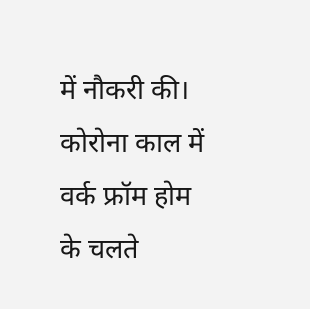में नौकरी की। कोरोना काल में वर्क फ्रॉम होम के चलते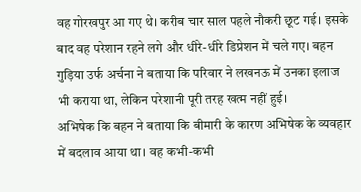वह गोरखपुर आ गए थे। करीब चार साल पहले नौकरी छूट गई। इसके बाद वह परेशान रहने लगे और धीरे-धीरे डिप्रेशन में चले गए। बहन गुड़िया उर्फ अर्चना ने बताया कि परिवार ने लखनऊ में उनका इलाज भी कराया था, लेकिन परेशानी पूरी तरह खत्म नहीं हुई।
अभिषेक कि बहन ने बताया कि बीमारी के कारण अभिषेक के व्यवहार में बदलाव आया था। वह कभी-कभी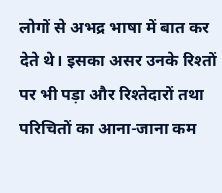लोगों से अभद्र भाषा में बात कर देते थे। इसका असर उनके रिश्तों पर भी पड़ा और रिश्तेदारों तथा परिचितों का आना-जाना कम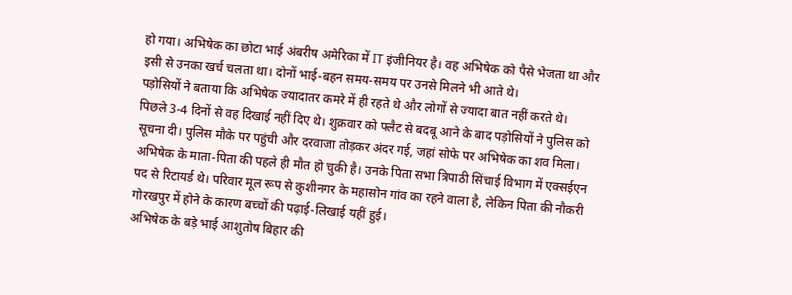हो गया। अभिषेक का छोटा भाई अंबरीष अमेरिका में IT इंजीनियर है। वह अभिषेक को पैसे भेजता था और इसी से उनका खर्च चलता था। दोनों भाई-बहन समय-समय पर उनसे मिलने भी आते थे।
पड़ोसियों ने बताया कि अभिषेक ज्यादातर कमरे में ही रहते थे और लोगों से ज्यादा बात नहीं करते थे। पिछले 3-4 दिनों से वह दिखाई नहीं दिए थे। शुक्रवार को फ्लैट से बदबू आने के बाद पड़ोसियों ने पुलिस को सूचना दी। पुलिस मौके पर पहुंची और दरवाजा तोड़कर अंदर गई, जहां सोफे पर अभिषेक का शव मिला।
अभिषेक के माता-पिता की पहले ही मौत हो चुकी है। उनके पिता सभा त्रिपाठी सिंचाई विभाग में एक्सईएन पद से रिटायर्ड थे। परिवार मूल रूप से कुशीनगर के महासोन गांव का रहने वाला है, लेकिन पिता की नौकरी गोरखपुर में होने के कारण बच्चों की पढ़ाई-लिखाई यहीं हुई।
अभिषेक के बड़े भाई आशुतोष बिहार की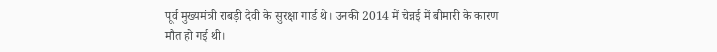पूर्व मुख्यमंत्री राबड़ी देवी के सुरक्षा गार्ड थे। उनकी 2014 में चेन्नई में बीमारी के कारण मौत हो गई थी।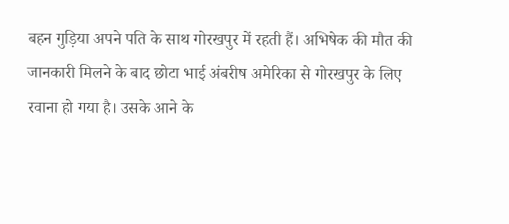बहन गुड़िया अपने पति के साथ गोरखपुर में रहती हैं। अभिषेक की मौत की जानकारी मिलने के बाद छोटा भाई अंबरीष अमेरिका से गोरखपुर के लिए रवाना हो गया है। उसके आने के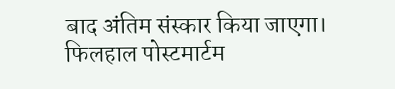बाद अंतिम संस्कार किया जाएगा। फिलहाल पोस्टमार्टम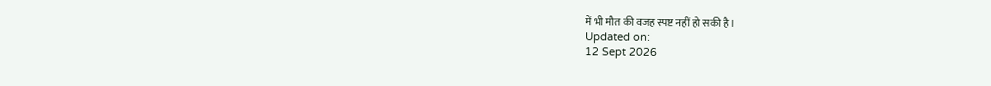में भी मौत की वजह स्पष्ट नहीं हो सकी है।
Updated on:
12 Sept 2026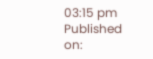03:15 pm
Published on: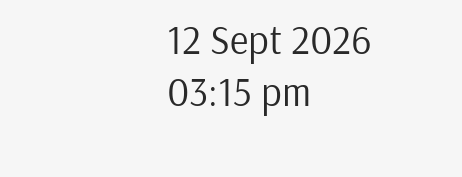12 Sept 2026 03:15 pm